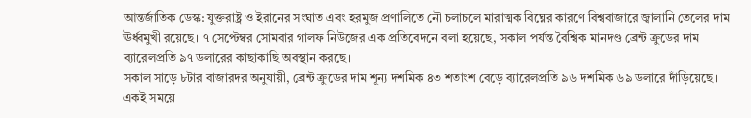আন্তর্জাতিক ডেস্ক: যুক্তরাষ্ট্র ও ইরানের সংঘাত এবং হরমুজ প্রণালিতে নৌ চলাচলে মারাত্মক বিঘ্নের কারণে বিশ্ববাজারে জ্বালানি তেলের দাম ঊর্ধ্বমুখী রয়েছে। ৭ সেপ্টেম্বর সোমবার গালফ নিউজের এক প্রতিবেদনে বলা হয়েছে, সকাল পর্যন্ত বৈশ্বিক মানদণ্ড ব্রেন্ট ক্রুডের দাম ব্যারেলপ্রতি ৯৭ ডলারের কাছাকাছি অবস্থান করছে।
সকাল সাড়ে ৮টার বাজারদর অনুযায়ী, ব্রেন্ট ক্রুডের দাম শূন্য দশমিক ৪৩ শতাংশ বেড়ে ব্যারেলপ্রতি ৯৬ দশমিক ৬৯ ডলারে দাঁড়িয়েছে। একই সময়ে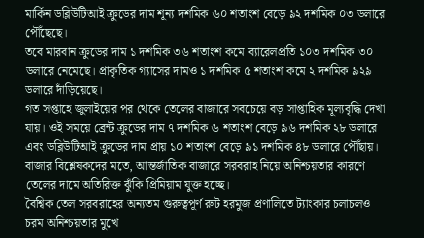মার্কিন ডব্লিউটিআই ক্রুডের দাম শূন্য দশমিক ৬০ শতাংশ বেড়ে ৯২ দশমিক ০৩ ডলারে পৌঁছেছে।
তবে মারবান ক্রুডের দাম ১ দশমিক ৩৬ শতাংশ কমে ব্যারেলপ্রতি ১০৩ দশমিক ৩০ ডলারে নেমেছে। প্রাকৃতিক গ্যাসের দামও ১ দশমিক ৫ শতাংশ কমে ২ দশমিক ৯২৯ ডলারে দাঁড়িয়েছে।
গত সপ্তাহে জুলাইয়ের পর থেকে তেলের বাজারে সবচেয়ে বড় সাপ্তাহিক মূল্যবৃদ্ধি দেখা যায়। ওই সময়ে ব্রেন্ট ক্রুডের দাম ৭ দশমিক ৬ শতাংশ বেড়ে ৯৬ দশমিক ২৮ ডলারে এবং ডব্লিউটিআই ক্রুডের দাম প্রায় ১০ শতাংশ বেড়ে ৯১ দশমিক ৪৮ ডলারে পৌঁছায়। বাজার বিশ্লেষকদের মতে, আন্তর্জাতিক বাজারে সরবরাহ নিয়ে অনিশ্চয়তার কারণে তেলের দামে অতিরিক্ত ঝুঁকি প্রিমিয়াম যুক্ত হচ্ছে।
বৈশ্বিক তেল সরবরাহের অন্যতম গুরুত্বপূর্ণ রুট হরমুজ প্রণালিতে ট্যাংকার চলাচলও চরম অনিশ্চয়তার মুখে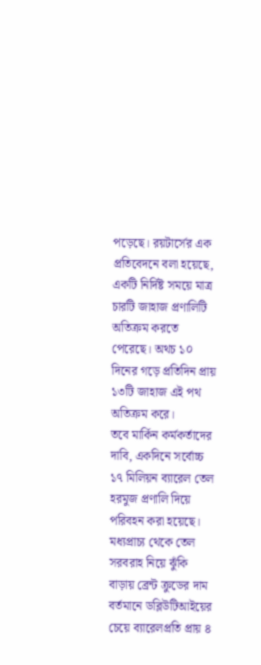পড়েছে। রয়টার্সের এক প্রতিবেদনে বলা হয়েছে, একটি নির্দিষ্ট সময়ে মাত্র চারটি জাহাজ প্রণালিটি অতিক্রম করতে পেরেছে। অথচ ১০ দিনের গড়ে প্রতিদিন প্রায় ১৩টি জাহাজ এই পথ অতিক্রম করে।
তবে মার্কিন কর্মকর্তাদের দাবি, একদিনে সর্বোচ্চ ১৭ মিলিয়ন ব্যারেল তেল হরমুজ প্রণালি দিয়ে পরিবহন করা হয়েছে।
মধ্যপ্রাচ্য থেকে তেল সরবরাহ নিয়ে ঝুঁকি বাড়ায় ব্রেন্ট ক্রুডের দাম বর্তমানে ডব্লিউটিআইয়ের চেয়ে ব্যারেলপ্রতি প্রায় ৪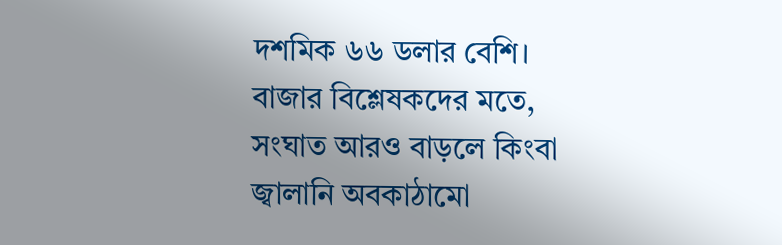দশমিক ৬৬ ডলার বেশি। বাজার বিশ্লেষকদের মতে, সংঘাত আরও বাড়লে কিংবা জ্বালানি অবকাঠামো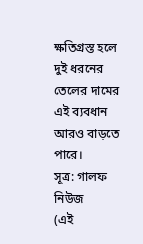ক্ষতিগ্রস্ত হলে দুই ধরনের তেলের দামের এই ব্যবধান আরও বাড়তে পারে।
সূত্র: গালফ নিউজ
(এই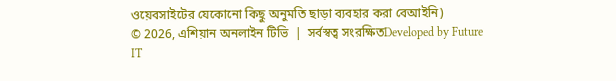ওয়েবসাইটের যেকোনো কিছু অনুমতি ছাড়া ব্যবহার করা বেআইনি)
© 2026, এশিয়ান অনলাইন টিভি  |  সর্বস্বত্ব সংরক্ষিতDeveloped by Future IT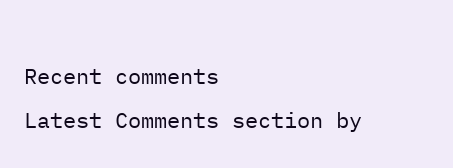Recent comments
Latest Comments section by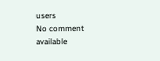users
No comment available